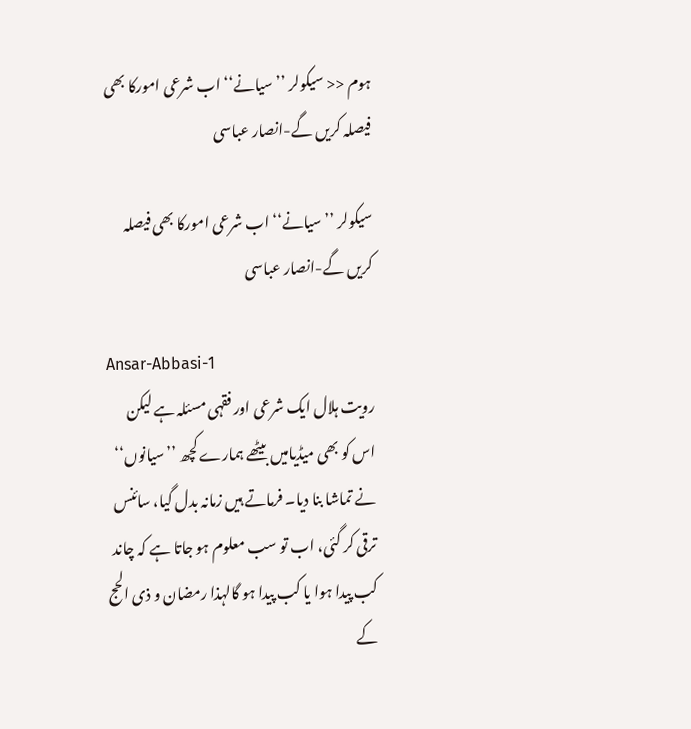ہوم << سیکولر ’’سیانے‘‘ اب شرعی امورکا بھی فیصلہ کریں گے-انصار عباسی

سیکولر ’’سیانے‘‘ اب شرعی امورکا بھی فیصلہ کریں گے-انصار عباسی

Ansar-Abbasi-1
رویت ہلال ایک شرعی اور فقہی مسئلہ ہے لیکن اس کو بھی میڈیامیں بیٹھے ہمارے کچھ ’’سیانوں‘‘ نے تماشا بنا دیا۔ فرماتے ہیں زمانہ بدل گیا، سائنس ترقی کر گئی، اب تو سب معلوم ہو جاتا ہے کہ چاند کب پیدا ہوا یا کب پیدا ہو گالہذا رمضان و ذی الحج کے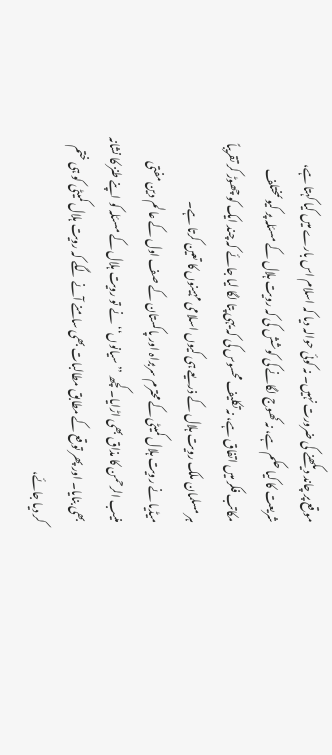موقع پر چاند دیکھنے کی ضرورت نہیں۔ نہ کوئی حوالہ دیا کہ اسلام اس بارے میں کیا کہتا ہے، شریعت کا کیا حکم ہے، نہ کھوج لگانے کی کوشش کی کہ رویت ہلال کے مسئلہ پر کیوںمختلف مکاتب فکر میں اتفاق ہے، نہ تکلیف محسوس کی کہ یہی پتا لگا لیا جائے کہ چند ایک کو چھوڑ کر تقریباً ہر مسلمان ملک رویت ہلال کے ذریعے ہی کیوں اسلامی مہینوں کا تعین کرتا ہے۔
میڈیا نے رویت ہلال کمیٹی کے محترم سربراہ اور پاکستان کے صف اول کے عالم دین مفتی منیب الرحمن کا مذاق بھی اڑایا۔ کچھ ’’سیانوں‘‘ نے تو رویت ہلال کے مسئلہ کو اپنے طنز کا نشانہ بھی بنایا۔ اور پھر توقع کے مطابق مطالبات بھی سامنے آنے لگے کہ رویت ہلال کمیٹی کو ہی ختم کر دیا جائے،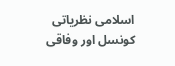اسلامی نظریاتی کونسل اور وفاقی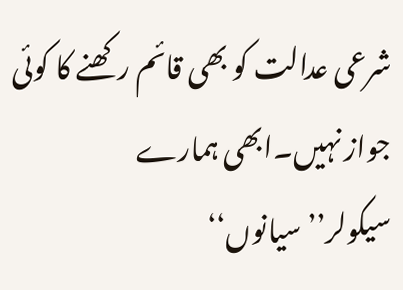شرعی عدالت کو بھی قائم رکھنے کا کوئی جواز نہیں۔ابھی ہمارے سیکولر’’سیانوں‘‘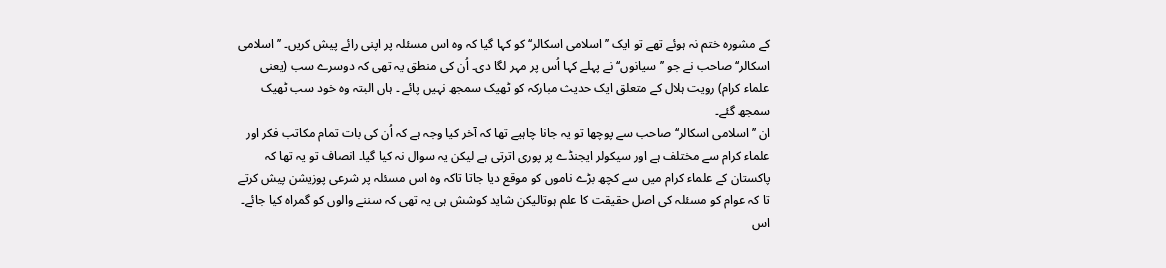کے مشورہ ختم نہ ہوئے تھے تو ایک ’’اسلامی اسکالر‘‘ کو کہا گیا کہ وہ اس مسئلہ پر اپنی رائے پیش کریں۔ ’’اسلامی اسکالر‘‘ صاحب نے جو ’’سیانوں‘‘ نے پہلے کہا اُس پر مہر لگا دی۔ اُن کی منطق یہ تھی کہ دوسرے سب (یعنی علماء کرام) رویت ہلال کے متعلق ایک حدیث مبارکہ کو ٹھیک سمجھ نہیں پائے ۔ ہاں البتہ وہ خود سب ٹھیک سمجھ گئے۔
ان ’’اسلامی اسکالر‘‘ صاحب سے پوچھا تو یہ جانا چاہیے تھا کہ آخر کیا وجہ ہے کہ اُن کی بات تمام مکاتب فکر اور علماء کرام سے مختلف ہے اور سیکولر ایجنڈے پر پوری اترتی ہے لیکن یہ سوال نہ کیا گیا۔ انصاف تو یہ تھا کہ پاکستان کے علماء کرام میں سے کچھ بڑے ناموں کو موقع دیا جاتا تاکہ وہ اس مسئلہ پر شرعی پوزیشن پیش کرتے تا کہ عوام کو مسئلہ کی اصل حقیقت کا علم ہوتالیکن شاید کوشش ہی یہ تھی کہ سننے والوں کو گمراہ کیا جائے۔ اس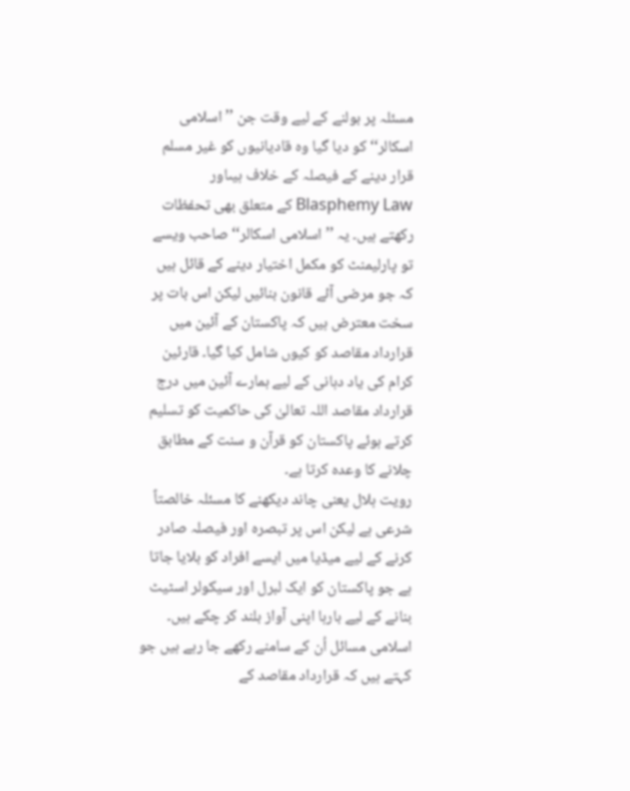مسئلہ پر بولنے کے لیے وقت جن ’’اسلامی اسکالر‘‘ کو دیا گیا وہ قادیانیوں کو غیر مسلم قرار دینے کے فیصلہ کے خلاف ہیںاور Blasphemy Law کے متعلق بھی تحفظات رکھتے ہیں۔ یہ ’’ اسلامی اسکالر‘‘ صاحب ویسے تو پارلیمنٹ کو مکمل اختیار دینے کے قائل ہیں کہ جو مرضی آئے قانون بنائیں لیکن اس بات پر سخت معترض ہیں کہ پاکستان کے آئین میں قرارداد مقاصد کو کیوں شامل کیا گیا۔ قارئین کرام کی یاد دہانی کے لیے ہمارے آئین میں درج قرارداد مقاصد اللہ تعالیٰ کی حاکمیت کو تسلیم کرتے ہوئے پاکستان کو قرآن و سنت کے مطابق چلانے کا وعدہ کرتا ہے۔
رویت ہلال یعنی چاند دیکھنے کا مسئلہ خالصتاً شرعی ہے لیکن اس پر تبصرہ اور فیصلہ صادر کرنے کے لیے میڈیا میں ایسے افراد کو بلایا جاتا ہے جو پاکستان کو ایک لبرل اور سیکولر اسٹیٹ بنانے کے لیے بارہا اپنی آواز بلند کر چکے ہیں۔ اسلامی مسائل اُن کے سامنے رکھے جا رہے ہیں جو کہتے ہیں کہ قرارداد مقاصد کے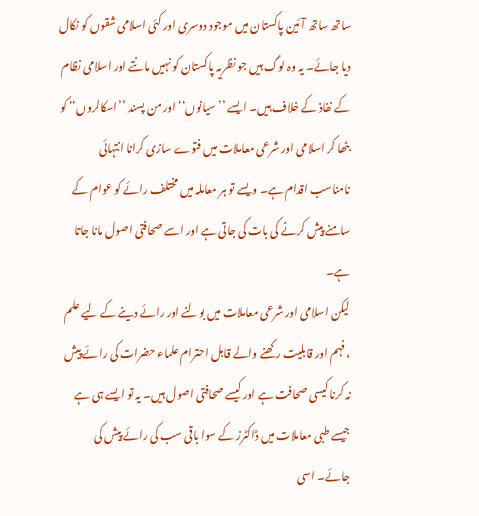ساتھ ساتھ آئین پاکستان میں موجود دوسری اور کئی اسلامی شقوں کو نکال دیا جائے۔ یہ وہ لوگ ہیں جو نظریہ پاکستان کو نہیں مانتے اور اسلامی نظام کے نفاذ کے خلاف ہیں۔ ایسے ’’سیانوں‘‘ اور من پسند ’’اسکالروں‘‘ کو بٹھا کر اسلامی اور شرعی معاملات میں فتوے سازی کرانا انتہائی نامناسب اقدام ہے۔ ویسے تو ہر معاملہ میں مختلف رائے کو عوام کے سامنے پیش کرنے کی بات کی جاتی ہے اور اسے صحافتی اصول مانا جاتا ہے۔
لیکن اسلامی اور شرعی معاملات میں بولنے اور رائے دینے کے لیے علم ، فہم اور قابلیت رکھنے والے قابل احترام علماء حضرات کی رائے پیش نہ کرنا کیسی صحافت ہے اور کیسے صحافتی اصول ہیں۔ یہ تو ایسے ہی ہے جیسے طبی معاملات میں ڈاکٹرز کے سوا باقی سب کی رائے پیش کی جائے۔ اسی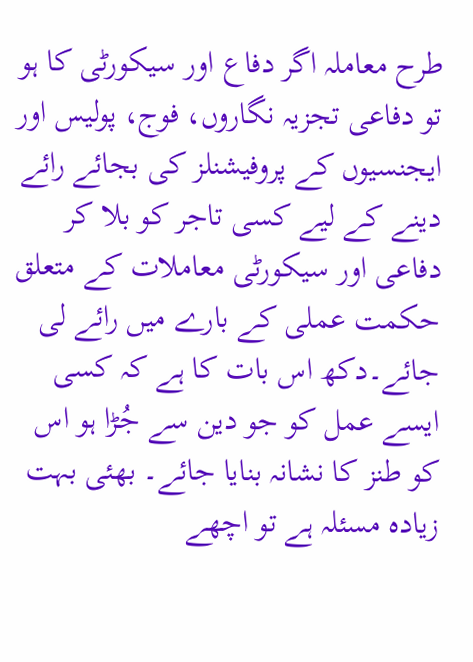طرح معاملہ اگر دفاع اور سیکورٹی کا ہو تو دفاعی تجزیہ نگاروں، فوج، پولیس اور ایجنسیوں کے پروفیشنلز کی بجائے رائے دینے کے لیے کسی تاجر کو بلا کر دفاعی اور سیکورٹی معاملات کے متعلق حکمت عملی کے بارے میں رائے لی جائے۔دکھ اس بات کا ہے کہ کسی ایسے عمل کو جو دین سے جُڑا ہو اس کو طنز کا نشانہ بنایا جائے۔ بھئی بہت زیادہ مسئلہ ہے تو اچھے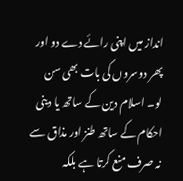انداز میں اپنی رائے دے دو اور پھر دوسروں کی بات بھی سن لو۔ اسلام دین کے ساتھ یا دینی احکام کے ساتھ طنز اور مذاق سے نہ صرف منع کرتا ہے بلکہ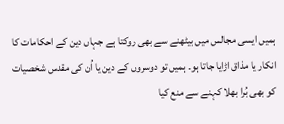ہمیں ایسی مجالس میں بیٹھنے سے بھی روکتا ہے جہاں دین کے احکامات کا انکار یا مذاق اڑایا جاتا ہو۔ ہمیں تو دوسروں کے دین یا اُن کی مقدس شخصیات کو بھی بُرا بھلا کہنے سے منع کیا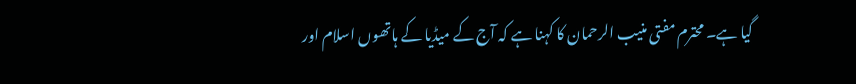گیا ہے۔ محترم مفتی منیب الرحمان کا کہنا ہے کہ آج کے میڈیا کے ہاتھوں اسلام اور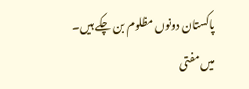پاکستان دونوں مظلوم بن چکے ہیں۔ میں مفتی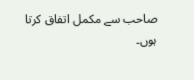صاحب سے مکمل اتفاق کرتا ہوں۔